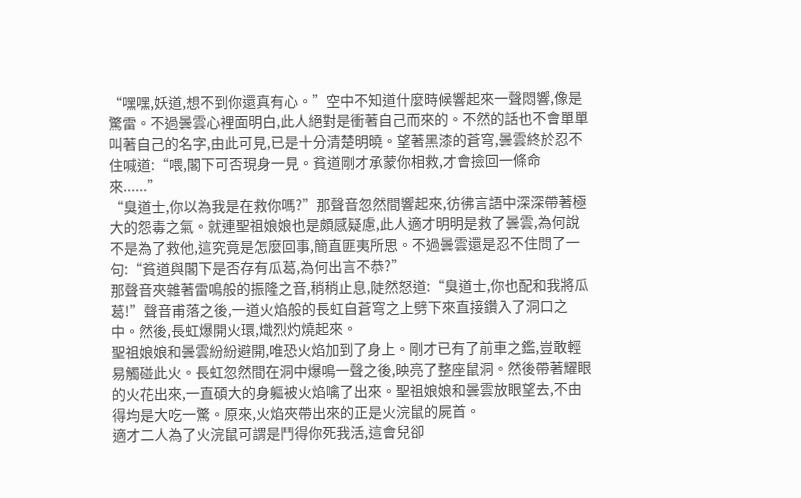“嘿嘿,妖道,想不到你還真有心。”空中不知道什麼時候響起來一聲悶響,像是驚雷。不過曇雲心裡面明白,此人絕對是衝著自己而來的。不然的話也不會單單叫著自己的名字,由此可見,已是十分清楚明曉。望著黑漆的蒼穹,曇雲終於忍不住喊道:“喂,閣下可否現身一見。貧道剛才承蒙你相救,才會撿回一條命來......”
“臭道士,你以為我是在救你嗎?”那聲音忽然間響起來,彷彿言語中深深帶著極大的怨毒之氣。就連聖祖娘娘也是頗感疑慮,此人適才明明是救了曇雲,為何說不是為了救他,這究竟是怎麼回事,簡直匪夷所思。不過曇雲還是忍不住問了一句:“貧道與閣下是否存有瓜葛,為何出言不恭?”
那聲音夾雜著雷鳴般的振隆之音,稍稍止息,陡然怒道:“臭道士,你也配和我將瓜葛!”聲音甫落之後,一道火焰般的長虹自蒼穹之上劈下來直接鑽入了洞口之中。然後,長虹爆開火環,熾烈灼燒起來。
聖祖娘娘和曇雲紛紛避開,唯恐火焰加到了身上。剛才已有了前車之鑑,豈敢輕易觸碰此火。長虹忽然間在洞中爆鳴一聲之後,映亮了整座鼠洞。然後帶著耀眼的火花出來,一直碩大的身軀被火焰噙了出來。聖祖娘娘和曇雲放眼望去,不由得均是大吃一驚。原來,火焰夾帶出來的正是火浣鼠的屍首。
適才二人為了火浣鼠可謂是鬥得你死我活,這會兒卻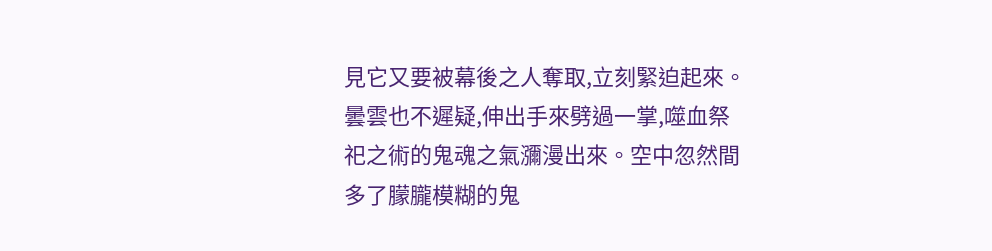見它又要被幕後之人奪取,立刻緊迫起來。曇雲也不遲疑,伸出手來劈過一掌,噬血祭祀之術的鬼魂之氣瀰漫出來。空中忽然間多了朦朧模糊的鬼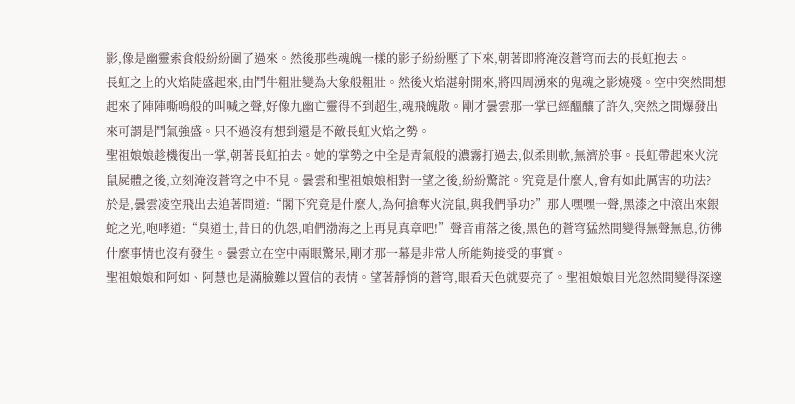影,像是幽靈索食般紛紛圍了過來。然後那些魂魄一樣的影子紛紛壓了下來,朝著即將淹沒蒼穹而去的長虹抱去。
長虹之上的火焰陡盛起來,由鬥牛粗壯變為大象般粗壯。然後火焰湛射開來,將四周湧來的鬼魂之影燒殘。空中突然間想起來了陣陣嘶鳴般的叫喊之聲,好像九幽亡靈得不到超生,魂飛魄散。剛才曇雲那一掌已經醞釀了許久,突然之間爆發出來可謂是鬥氣強盛。只不過沒有想到還是不敵長虹火焰之勢。
聖祖娘娘趁機復出一掌,朝著長虹拍去。她的掌勢之中全是青氣般的濃霧打過去,似柔則軟,無濟於事。長虹帶起來火浣鼠屍體之後,立刻淹沒蒼穹之中不見。曇雲和聖祖娘娘相對一望之後,紛紛驚詫。究竟是什麼人,會有如此厲害的功法?
於是,曇雲凌空飛出去追著問道:“閣下究竟是什麼人,為何搶奪火浣鼠,與我們爭功?”那人嘿嘿一聲,黑漆之中滾出來銀蛇之光,咆哮道:“臭道士,昔日的仇怨,咱們渤海之上再見真章吧!”聲音甫落之後,黑色的蒼穹猛然間變得無聲無息,彷彿什麼事情也沒有發生。曇雲立在空中兩眼驚呆,剛才那一幕是非常人所能夠接受的事實。
聖祖娘娘和阿如、阿慧也是滿臉難以置信的表情。望著靜悄的蒼穹,眼看天色就要亮了。聖祖娘娘目光忽然間變得深邃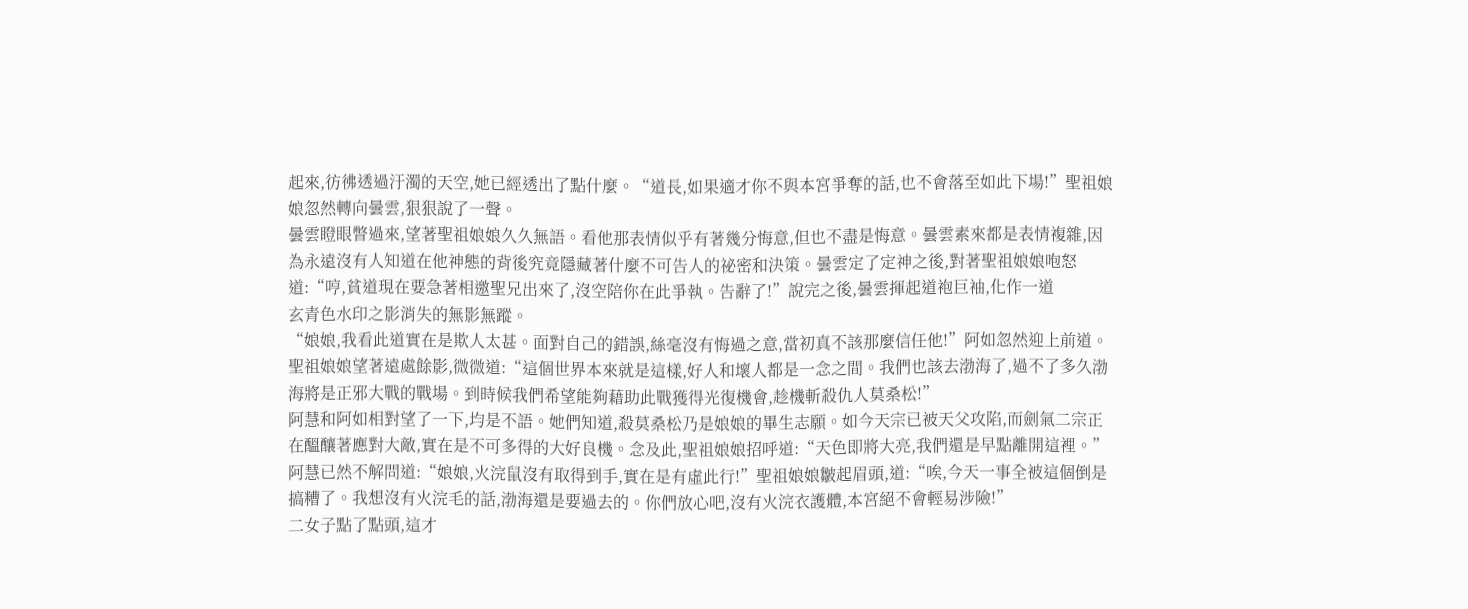起來,彷彿透過汙濁的天空,她已經透出了點什麼。“道長,如果適才你不與本宮爭奪的話,也不會落至如此下場!”聖祖娘娘忽然轉向曇雲,狠狠說了一聲。
曇雲瞪眼瞥過來,望著聖祖娘娘久久無語。看他那表情似乎有著幾分悔意,但也不盡是悔意。曇雲素來都是表情複雜,因為永遠沒有人知道在他神態的背後究竟隱藏著什麼不可告人的祕密和決策。曇雲定了定神之後,對著聖祖娘娘咆怒道:“哼,貧道現在要急著相邀聖兄出來了,沒空陪你在此爭執。告辭了!”說完之後,曇雲揮起道袍巨袖,化作一道
玄青色水印之影消失的無影無蹤。
“娘娘,我看此道實在是欺人太甚。面對自己的錯誤,絲毫沒有悔過之意,當初真不該那麼信任他!”阿如忽然迎上前道。聖祖娘娘望著遠處餘影,微微道:“這個世界本來就是這樣,好人和壞人都是一念之間。我們也該去渤海了,過不了多久渤海將是正邪大戰的戰場。到時候我們希望能夠藉助此戰獲得光復機會,趁機斬殺仇人莫桑松!”
阿慧和阿如相對望了一下,均是不語。她們知道,殺莫桑松乃是娘娘的畢生志願。如今天宗已被天父攻陷,而劍氣二宗正在醞釀著應對大敵,實在是不可多得的大好良機。念及此,聖祖娘娘招呼道:“天色即將大亮,我們還是早點離開這裡。”阿慧已然不解問道:“娘娘,火浣鼠沒有取得到手,實在是有虛此行!”聖祖娘娘皺起眉頭,道:“唉,今天一事全被這個倒是搞糟了。我想沒有火浣毛的話,渤海還是要過去的。你們放心吧,沒有火浣衣護體,本宮絕不會輕易涉險!”
二女子點了點頭,這才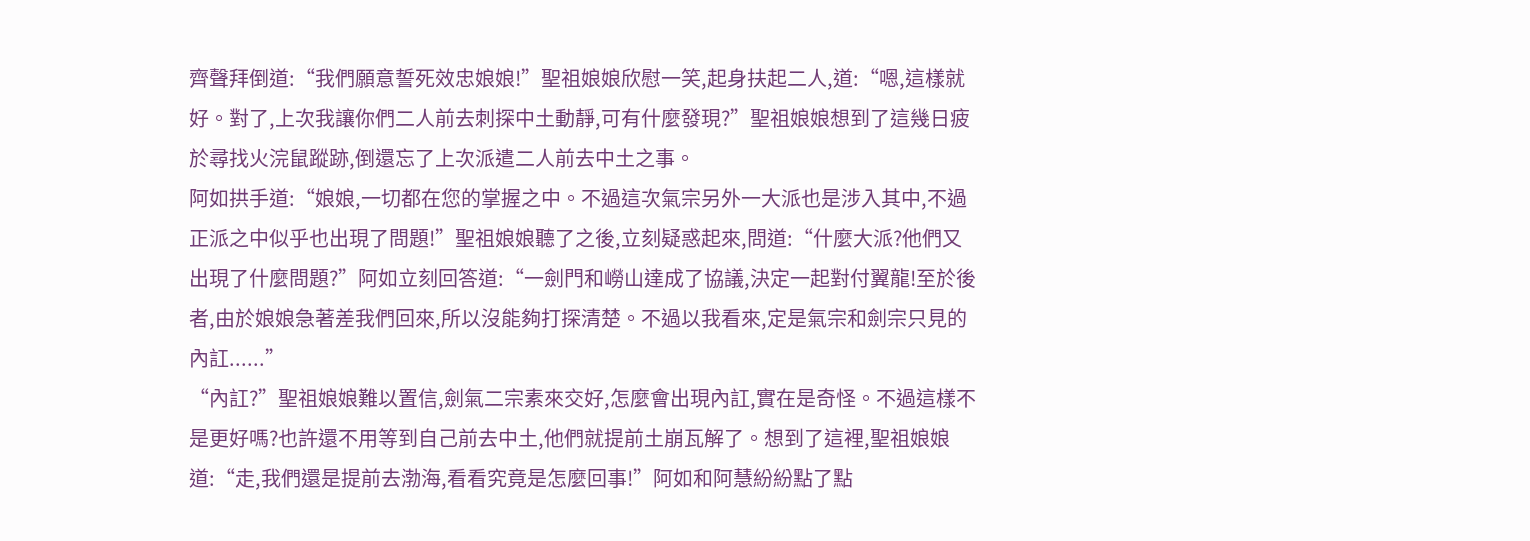齊聲拜倒道:“我們願意誓死效忠娘娘!”聖祖娘娘欣慰一笑,起身扶起二人,道:“嗯,這樣就好。對了,上次我讓你們二人前去刺探中土動靜,可有什麼發現?”聖祖娘娘想到了這幾日疲於尋找火浣鼠蹤跡,倒還忘了上次派遣二人前去中土之事。
阿如拱手道:“娘娘,一切都在您的掌握之中。不過這次氣宗另外一大派也是涉入其中,不過正派之中似乎也出現了問題!”聖祖娘娘聽了之後,立刻疑惑起來,問道:“什麼大派?他們又出現了什麼問題?”阿如立刻回答道:“一劍門和嶗山達成了協議,決定一起對付翼龍!至於後者,由於娘娘急著差我們回來,所以沒能夠打探清楚。不過以我看來,定是氣宗和劍宗只見的內訌......”
“內訌?”聖祖娘娘難以置信,劍氣二宗素來交好,怎麼會出現內訌,實在是奇怪。不過這樣不是更好嗎?也許還不用等到自己前去中土,他們就提前土崩瓦解了。想到了這裡,聖祖娘娘道:“走,我們還是提前去渤海,看看究竟是怎麼回事!”阿如和阿慧紛紛點了點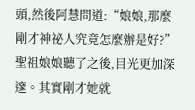頭,然後阿慧問道:“娘娘,那麼剛才神祕人究竟怎麼辦是好?”聖祖娘娘聽了之後,目光更加深邃。其實剛才她就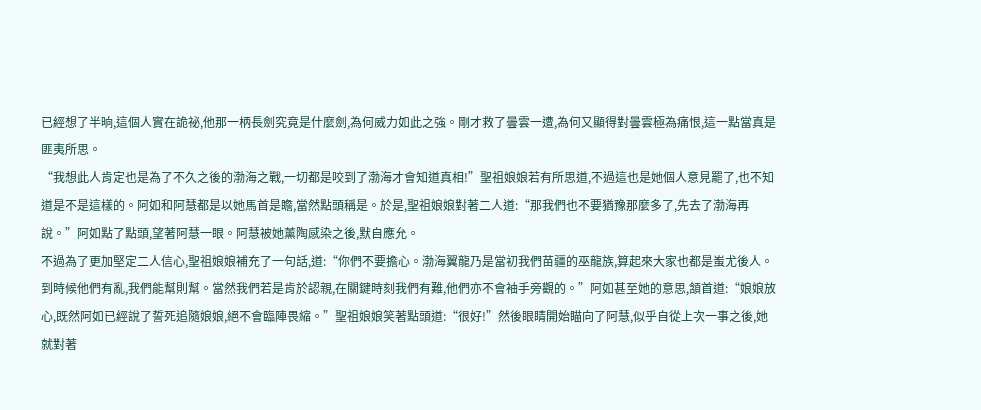已經想了半晌,這個人實在詭祕,他那一柄長劍究竟是什麼劍,為何威力如此之強。剛才救了曇雲一遭,為何又顯得對曇雲極為痛恨,這一點當真是匪夷所思。
“我想此人肯定也是為了不久之後的渤海之戰,一切都是咬到了渤海才會知道真相!”聖祖娘娘若有所思道,不過這也是她個人意見罷了,也不知道是不是這樣的。阿如和阿慧都是以她馬首是瞻,當然點頭稱是。於是,聖祖娘娘對著二人道:“那我們也不要猶豫那麼多了,先去了渤海再說。”阿如點了點頭,望著阿慧一眼。阿慧被她薰陶感染之後,默自應允。
不過為了更加堅定二人信心,聖祖娘娘補充了一句話,道:“你們不要擔心。渤海翼龍乃是當初我們苗疆的巫龍族,算起來大家也都是蚩尤後人。到時候他們有亂,我們能幫則幫。當然我們若是肯於認親,在關鍵時刻我們有難,他們亦不會袖手旁觀的。”阿如甚至她的意思,頷首道:“娘娘放心,既然阿如已經說了誓死追隨娘娘,絕不會臨陣畏縮。”聖祖娘娘笑著點頭道:“很好!”然後眼睛開始瞄向了阿慧,似乎自從上次一事之後,她就對著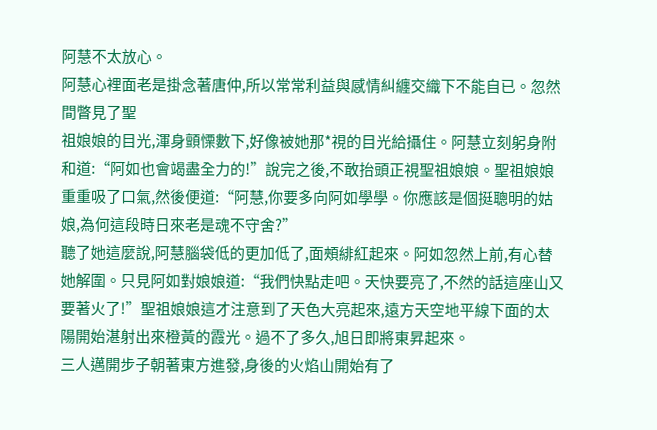阿慧不太放心。
阿慧心裡面老是掛念著唐仲,所以常常利益與感情糾纏交織下不能自已。忽然間瞥見了聖
祖娘娘的目光,渾身顫慄數下,好像被她那*視的目光給攝住。阿慧立刻躬身附和道:“阿如也會竭盡全力的!”說完之後,不敢抬頭正視聖祖娘娘。聖祖娘娘重重吸了口氣,然後便道:“阿慧,你要多向阿如學學。你應該是個挺聰明的姑娘,為何這段時日來老是魂不守舍?”
聽了她這麼說,阿慧腦袋低的更加低了,面頰緋紅起來。阿如忽然上前,有心替她解圍。只見阿如對娘娘道:“我們快點走吧。天快要亮了,不然的話這座山又要著火了!”聖祖娘娘這才注意到了天色大亮起來,遠方天空地平線下面的太陽開始湛射出來橙黃的霞光。過不了多久,旭日即將東昇起來。
三人邁開步子朝著東方進發,身後的火焰山開始有了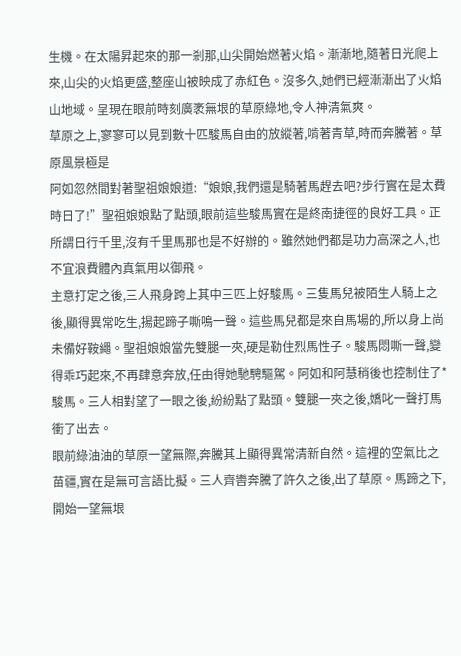生機。在太陽昇起來的那一剎那,山尖開始燃著火焰。漸漸地,隨著日光爬上來,山尖的火焰更盛,整座山被映成了赤紅色。沒多久,她們已經漸漸出了火焰山地域。呈現在眼前時刻廣袤無垠的草原綠地,令人神清氣爽。
草原之上,寥寥可以見到數十匹駿馬自由的放縱著,啃著青草,時而奔騰著。草原風景極是
阿如忽然間對著聖祖娘娘道:“娘娘,我們還是騎著馬趕去吧?步行實在是太費時日了!”聖祖娘娘點了點頭,眼前這些駿馬實在是終南捷徑的良好工具。正所謂日行千里,沒有千里馬那也是不好辦的。雖然她們都是功力高深之人,也不宜浪費體內真氣用以御飛。
主意打定之後,三人飛身跨上其中三匹上好駿馬。三隻馬兒被陌生人騎上之後,顯得異常吃生,揚起蹄子嘶鳴一聲。這些馬兒都是來自馬場的,所以身上尚未備好鞍繩。聖祖娘娘當先雙腿一夾,硬是勒住烈馬性子。駿馬悶嘶一聲,變得乖巧起來,不再肆意奔放,任由得她馳騁驅駕。阿如和阿慧稍後也控制住了*駿馬。三人相對望了一眼之後,紛紛點了點頭。雙腿一夾之後,嬌叱一聲打馬衝了出去。
眼前綠油油的草原一望無際,奔騰其上顯得異常清新自然。這裡的空氣比之苗疆,實在是無可言語比擬。三人齊轡奔騰了許久之後,出了草原。馬蹄之下,開始一望無垠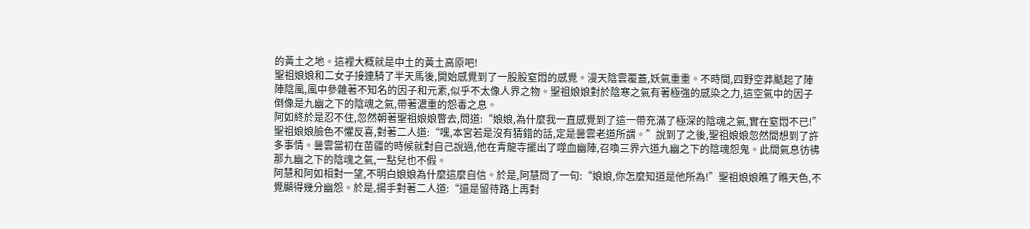的黃土之地。這裡大概就是中土的黃土高原吧!
聖祖娘娘和二女子接連騎了半天馬後,開始感覺到了一股股窒悶的感覺。漫天陰雲覆蓋,妖氣重重。不時間,四野空莽颳起了陣陣陰風,風中參雜著不知名的因子和元素,似乎不太像人界之物。聖祖娘娘對於陰寒之氣有著極強的感染之力,這空氣中的因子倒像是九幽之下的陰魂之氣,帶著濃重的怨毒之息。
阿如終於是忍不住,忽然朝著聖祖娘娘瞥去,問道:“娘娘,為什麼我一直感覺到了這一帶充滿了極深的陰魂之氣,實在窒悶不已!”聖祖娘娘臉色不懼反喜,對著二人道:“嘿,本宮若是沒有猜錯的話,定是曇雲老道所謂。”說到了之後,聖祖娘娘忽然間想到了許多事情。曇雲當初在苗疆的時候就對自己說過,他在青龍寺擺出了噬血幽陣,召喚三界六道九幽之下的陰魂怨鬼。此間氣息彷彿那九幽之下的陰魂之氣,一點兒也不假。
阿慧和阿如相對一望,不明白娘娘為什麼這麼自信。於是,阿慧問了一句:“娘娘,你怎麼知道是他所為!”聖祖娘娘瞧了瞧天色,不覺顯得幾分幽怨。於是,揚手對著二人道:“還是留待路上再對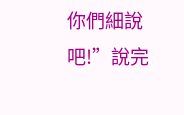你們細說吧!”說完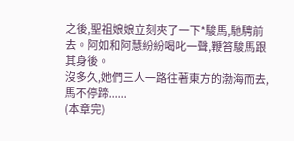之後,聖祖娘娘立刻夾了一下*駿馬,馳騁前去。阿如和阿慧紛紛喝叱一聲,鞭笞駿馬跟其身後。
沒多久,她們三人一路往著東方的渤海而去,馬不停蹄......
(本章完)